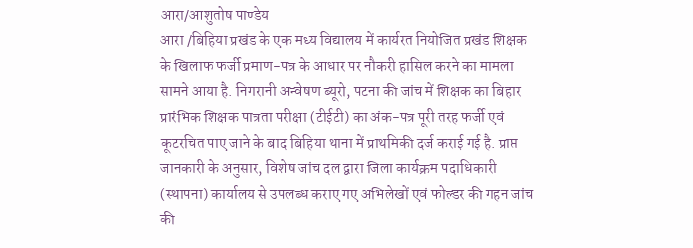आरा/आशुतोष पाण्डेय
आरा /बिहिया प्रखंड के एक मध्य विद्यालय में कार्यरत नियोजित प्रखंड शिक्षक के खिलाफ फर्जी प्रमाण-पत्र के आधार पर नौकरी हासिल करने का मामला सामने आया है. निगरानी अन्वेषण ब्यूरो, पटना की जांच में शिक्षक का बिहार प्रारंभिक शिक्षक पात्रता परीक्षा (टीईटी) का अंक-पत्र पूरी तरह फर्जी एवं कूटरचित पाए जाने के बाद बिहिया थाना में प्राथमिकी दर्ज कराई गई है. प्राप्त जानकारी के अनुसार, विशेष जांच दल द्वारा जिला कार्यक्रम पदाधिकारी (स्थापना) कार्यालय से उपलब्ध कराए गए अभिलेखों एवं फोल्डर की गहन जांच की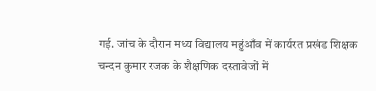गई. जांच के दौरान मध्य विद्यालय महुंआँव में कार्यरत प्रखंड शिक्षक चन्दन कुमार रजक के शैक्षणिक दस्तावेजों में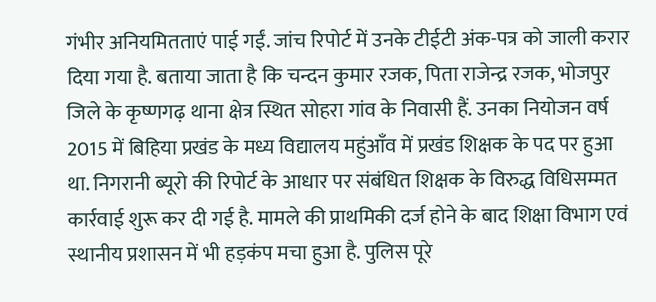गंभीर अनियमितताएं पाई गईं. जांच रिपोर्ट में उनके टीईटी अंक-पत्र को जाली करार दिया गया है. बताया जाता है कि चन्दन कुमार रजक, पिता राजेन्द्र रजक, भोजपुर जिले के कृष्णगढ़ थाना क्षेत्र स्थित सोहरा गांव के निवासी हैं. उनका नियोजन वर्ष 2015 में बिहिया प्रखंड के मध्य विद्यालय महुंआँव में प्रखंड शिक्षक के पद पर हुआ था. निगरानी ब्यूरो की रिपोर्ट के आधार पर संबंधित शिक्षक के विरुद्ध विधिसम्मत कार्रवाई शुरू कर दी गई है. मामले की प्राथमिकी दर्ज होने के बाद शिक्षा विभाग एवं स्थानीय प्रशासन में भी हड़कंप मचा हुआ है. पुलिस पूरे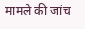मामले की जांच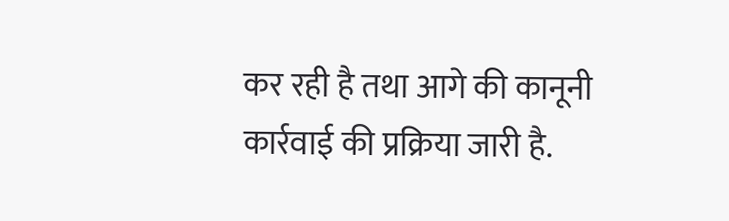कर रही है तथा आगे की कानूनी कार्रवाई की प्रक्रिया जारी है.